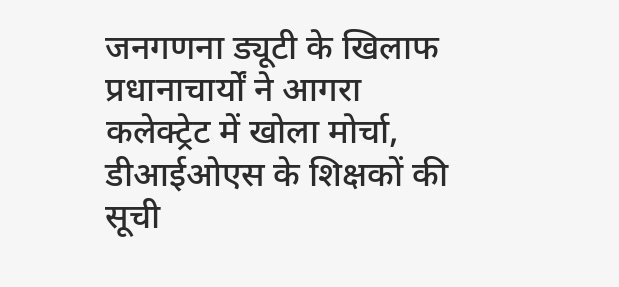जनगणना ड्यूटी के खिलाफ प्रधानाचार्यों ने आगरा कलेक्ट्रेट में खोला मोर्चा, डीआईओएस के शिक्षकों की सूची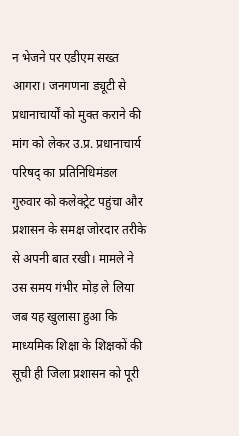न भेजने पर एडीएम सख्त
आगरा। जनगणना ड्यूटी से प्रधानाचार्यों को मुक्त कराने की मांग को लेकर उ.प्र. प्रधानाचार्य परिषद् का प्रतिनिधिमंडल गुरुवार को कलेक्ट्रेट पहुंचा और प्रशासन के समक्ष जोरदार तरीके से अपनी बात रखी। मामले ने उस समय गंभीर मोड़ ले लिया जब यह खुलासा हुआ कि माध्यमिक शिक्षा के शिक्षकों की सूची ही जिला प्रशासन को पूरी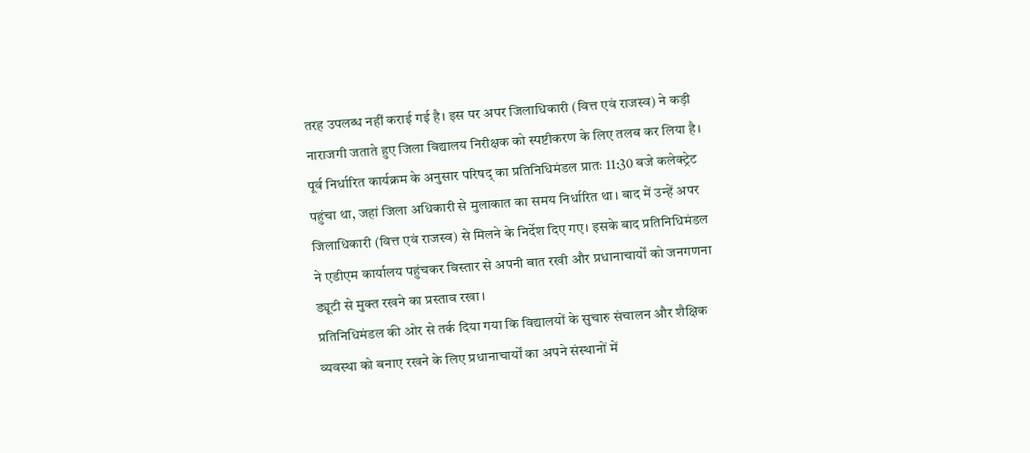तरह उपलब्ध नहीं कराई गई है। इस पर अपर जिलाधिकारी (वित्त एवं राजस्व) ने कड़ी नाराजगी जताते हुए जिला विद्यालय निरीक्षक को स्पष्टीकरण के लिए तलब कर लिया है।
पूर्व निर्धारित कार्यक्रम के अनुसार परिषद् का प्रतिनिधिमंडल प्रातः 11:30 बजे कलेक्ट्रेट पहुंचा था, जहां जिला अधिकारी से मुलाकात का समय निर्धारित था। बाद में उन्हें अपर जिलाधिकारी (वित्त एवं राजस्व) से मिलने के निर्देश दिए गए। इसके बाद प्रतिनिधिमंडल ने एडीएम कार्यालय पहुंचकर विस्तार से अपनी बात रखी और प्रधानाचार्यों को जनगणना ड्यूटी से मुक्त रखने का प्रस्ताव रखा।
प्रतिनिधिमंडल की ओर से तर्क दिया गया कि विद्यालयों के सुचारु संचालन और शैक्षिक व्यवस्था को बनाए रखने के लिए प्रधानाचार्यों का अपने संस्थानों में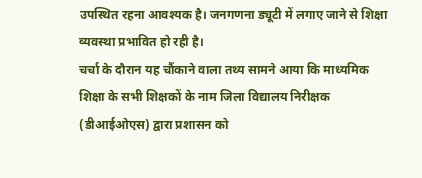उपस्थित रहना आवश्यक है। जनगणना ड्यूटी में लगाए जाने से शिक्षा व्यवस्था प्रभावित हो रही है।
चर्चा के दौरान यह चौंकाने वाला तथ्य सामने आया कि माध्यमिक शिक्षा के सभी शिक्षकों के नाम जिला विद्यालय निरीक्षक (डीआईओएस) द्वारा प्रशासन को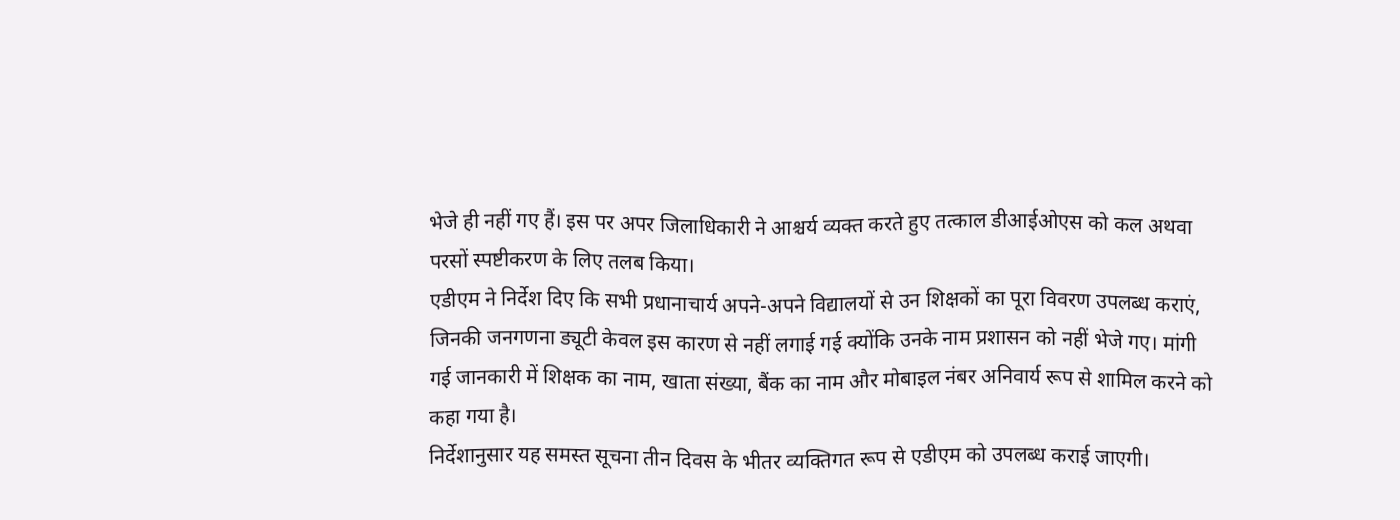भेजे ही नहीं गए हैं। इस पर अपर जिलाधिकारी ने आश्चर्य व्यक्त करते हुए तत्काल डीआईओएस को कल अथवा परसों स्पष्टीकरण के लिए तलब किया।
एडीएम ने निर्देश दिए कि सभी प्रधानाचार्य अपने-अपने विद्यालयों से उन शिक्षकों का पूरा विवरण उपलब्ध कराएं, जिनकी जनगणना ड्यूटी केवल इस कारण से नहीं लगाई गई क्योंकि उनके नाम प्रशासन को नहीं भेजे गए। मांगी गई जानकारी में शिक्षक का नाम, खाता संख्या, बैंक का नाम और मोबाइल नंबर अनिवार्य रूप से शामिल करने को कहा गया है।
निर्देशानुसार यह समस्त सूचना तीन दिवस के भीतर व्यक्तिगत रूप से एडीएम को उपलब्ध कराई जाएगी।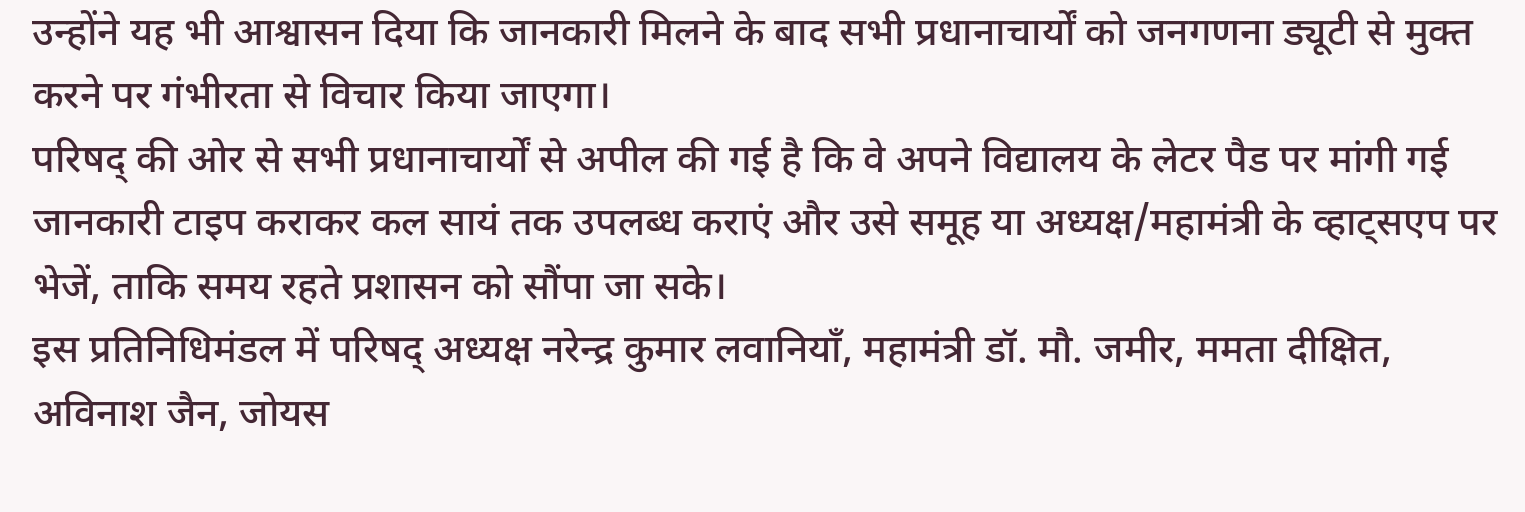उन्होंने यह भी आश्वासन दिया कि जानकारी मिलने के बाद सभी प्रधानाचार्यों को जनगणना ड्यूटी से मुक्त करने पर गंभीरता से विचार किया जाएगा।
परिषद् की ओर से सभी प्रधानाचार्यों से अपील की गई है कि वे अपने विद्यालय के लेटर पैड पर मांगी गई जानकारी टाइप कराकर कल सायं तक उपलब्ध कराएं और उसे समूह या अध्यक्ष/महामंत्री के व्हाट्सएप पर भेजें, ताकि समय रहते प्रशासन को सौंपा जा सके।
इस प्रतिनिधिमंडल में परिषद् अध्यक्ष नरेन्द्र कुमार लवानियाँ, महामंत्री डॉ. मौ. जमीर, ममता दीक्षित, अविनाश जैन, जोयस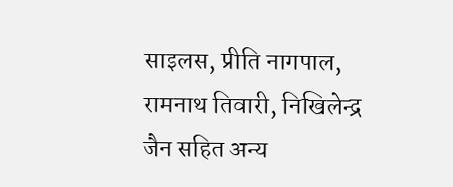साइलस, प्रीति नागपाल, रामनाथ तिवारी, निखिलेन्द्र जैन सहित अन्य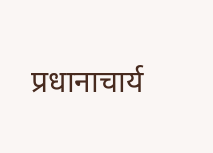प्रधानाचार्य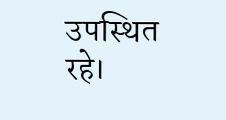उपस्थित रहे।